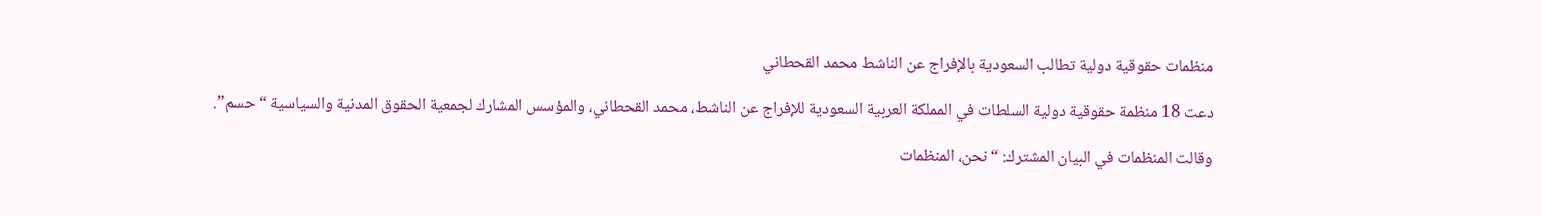منظمات حقوقية دولية تطالب السعودية بالإفراج عن الناشط محمد القحطاني

دعت 18 منظمة حقوقية دولية السلطات في المملكة العربية السعودية للإفراج عن الناشط، محمد القحطاني، والمؤسس المشارك لجمعية الحقوق المدنية والسياسية “حسم”.

وقالت المنظمات في البيان المشترك: “نحن، المنظمات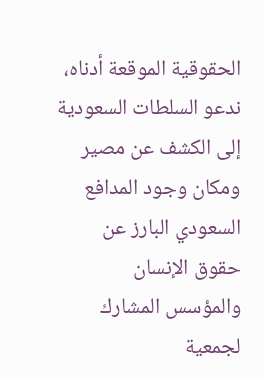الحقوقية الموقعة أدناه، ندعو السلطات السعودية إلى الكشف عن مصير ومكان وجود المدافع السعودي البارز عن حقوق الإنسان والمؤسس المشارك لجمعية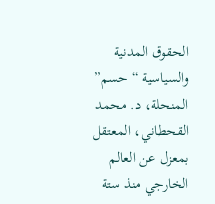الحقوق المدنية والسياسية “حسم” المنحلة، د. محمد القحطاني، المعتقل بمعزل عن العالم الخارجي منذ ستة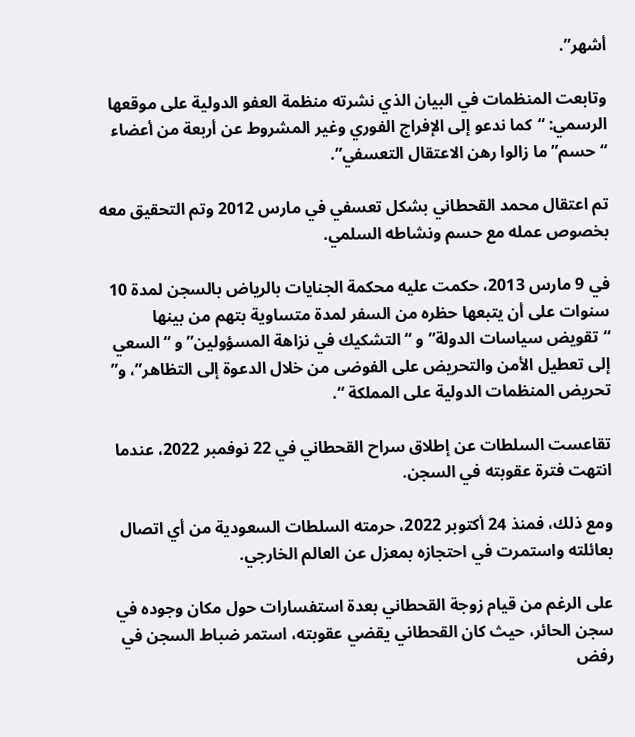أشهر”.

وتابعت المنظمات في البيان الذي نشرته منظمة العفو الدولية على موقعها الرسمي: “كما ندعو إلى الإفراج الفوري وغير المشروط عن أربعة من أعضاء “حسم” ما زالوا رهن الاعتقال التعسفي”.

تم اعتقال محمد القحطاني بشكل تعسفي في مارس 2012 وتم التحقيق معه بخصوص عمله مع حسم ونشاطه السلمي.

في 9 مارس 2013، حكمت عليه محكمة الجنايات بالرياض بالسجن لمدة 10 سنوات على أن يتبعها حظره من السفر لمدة متساوية بتهم من بينها “تقويض سياسات الدولة” و “التشكيك في نزاهة المسؤولين” و “السعي إلى تعطيل الأمن والتحريض على الفوضى من خلال الدعوة إلى التظاهر”، و” تحريض المنظمات الدولية على المملكة “.

تقاعست السلطات عن إطلاق سراح القحطاني في 22 نوفمبر 2022، عندما انتهت فترة عقوبته في السجن.

ومع ذلك، فمنذ 24 أكتوبر 2022، حرمته السلطات السعودية من أي اتصال بعائلته واستمرت في احتجازه بمعزل عن العالم الخارجي.

على الرغم من قيام زوجة القحطاني بعدة استفسارات حول مكان وجوده في سجن الحائر، حيث كان القحطاني يقضي عقوبته، استمر ضباط السجن في رفض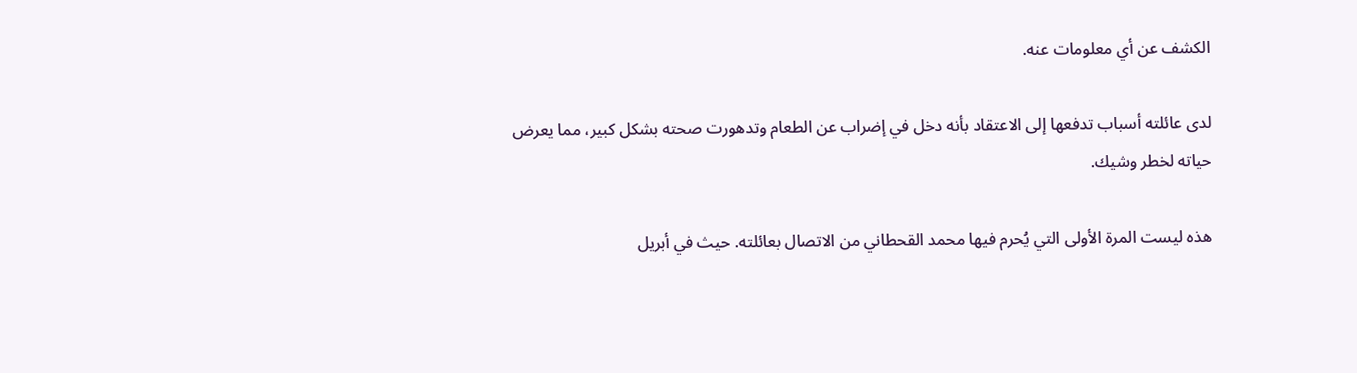الكشف عن أي معلومات عنه.

لدى عائلته أسباب تدفعها إلى الاعتقاد بأنه دخل في إضراب عن الطعام وتدهورت صحته بشكل كبير، مما يعرض حياته لخطر وشيك.

هذه ليست المرة الأولى التي يُحرم فيها محمد القحطاني من الاتصال بعائلته. حيث في أبريل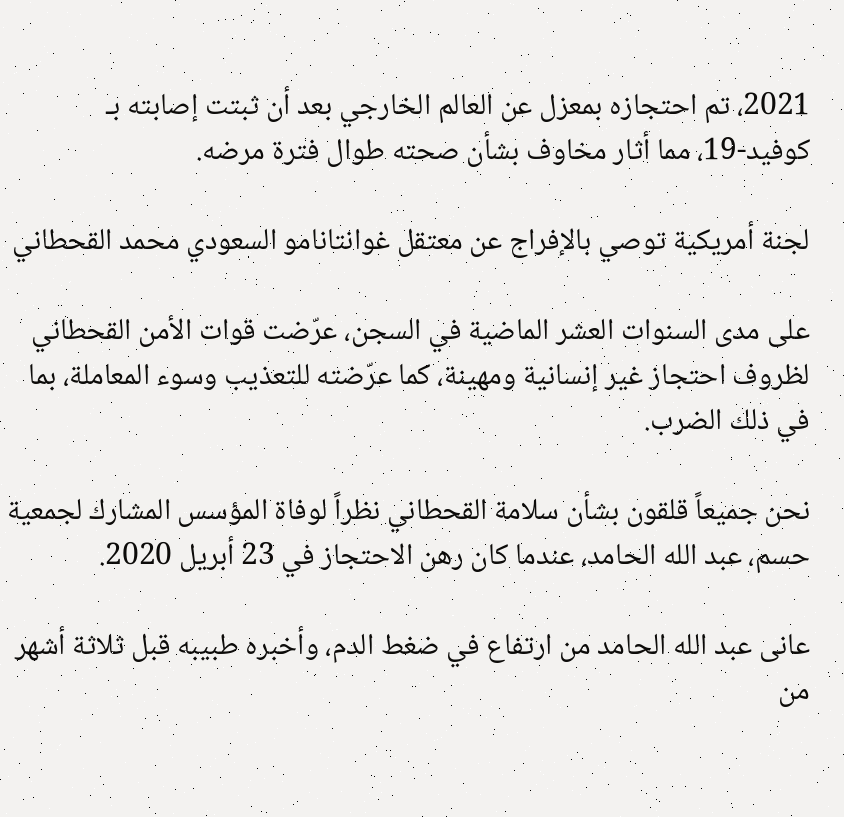2021، تم احتجازه بمعزل عن العالم الخارجي بعد أن ثبتت إصابته بـ كوفيد-19، مما أثار مخاوف بشأن صحته طوال فترة مرضه.

لجنة أمريكية توصي بالإفراج عن معتقل غوانتانامو السعودي محمد القحطاني

على مدى السنوات العشر الماضية في السجن، عرّضت قوات الأمن القحطاني لظروف احتجاز غير إنسانية ومهينة، كما عرّضته للتعذيب وسوء المعاملة، بما في ذلك الضرب.

نحن جميعاً قلقون بشأن سلامة القحطاني نظراً لوفاة المؤسس المشارك لجمعية حسم، عبد الله الحامد، عندما كان رهن الاحتجاز في 23 أبريل 2020.

عانى عبد الله الحامد من ارتفاع في ضغط الدم، وأخبره طبيبه قبل ثلاثة أشهر من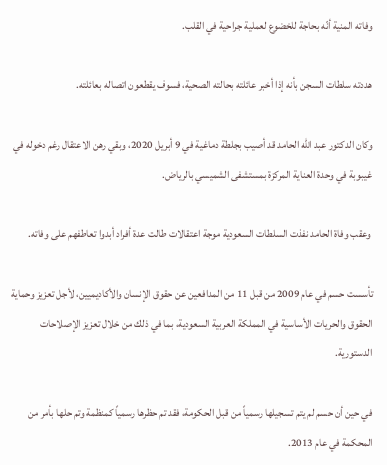وفاته المنية أنّه بحاجة للخضوع لعملية جراحية في القلب.

هددته سلطات السجن بأنه إذا أخبر عائلته بحالته الصحية، فسوف يقطعون اتصاله بعائلته.

وكان الدكتور عبد الله الحامد قد أصيب بجلطة دماغية في 9 أبريل 2020، وبقي رهن الاعتقال رغم دخوله في غيبوبة في وحدة العناية المركزة بمستشفى الشميسي بالرياض.

 وعقب وفاة الحامد نفذت السلطات السعودية موجة اعتقالات طالت عدة أفراد أبدوا تعاطفهم على وفاته.

تأسست حسم في عام 2009 من قبل 11 من المدافعين عن حقوق الإنسان والأكاديميين، لأجل تعزيز وحماية الحقوق والحريات الأساسية في المملكة العربية السعودية، بما في ذلك من خلال تعزيز الإصلاحات الدستورية.

في حين أن حسم لم يتم تسجيلها رسمياً من قبل الحكومة، فقد تم حظرها رسمياً كمنظمة وتم حلها بأمر من المحكمة في عام 2013.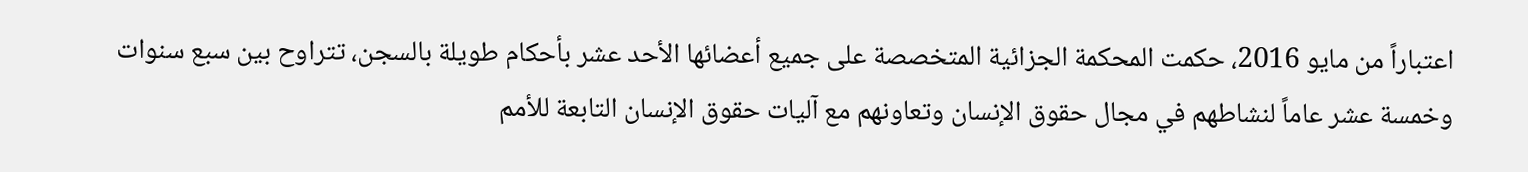اعتباراً من مايو 2016، حكمت المحكمة الجزائية المتخصصة على جميع أعضائها الأحد عشر بأحكام طويلة بالسجن، تتراوح بين سبع سنوات وخمسة عشر عاماً لنشاطهم في مجال حقوق الإنسان وتعاونهم مع آليات حقوق الإنسان التابعة للأمم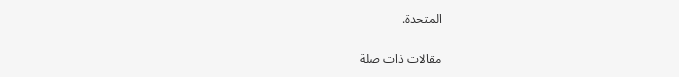المتحدة.

مقالات ذات صلة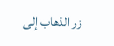زر الذهاب إلى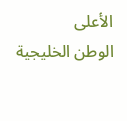الأعلى
الوطن الخليجية